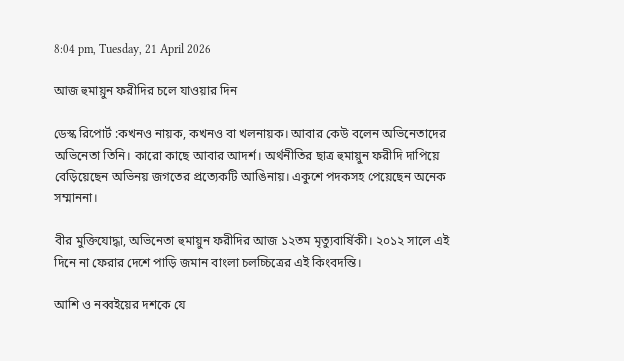8:04 pm, Tuesday, 21 April 2026

আজ হুমায়ুন ফরীদির চলে যাওয়ার দিন

ডেস্ক রিপোর্ট :কখনও নায়ক, কখনও বা খলনায়ক। আবার কেউ বলেন অভিনেতাদের অভিনেতা তিনি। কারো কাছে আবার আদর্শ। অর্থনীতির ছাত্র হুমায়ুন ফরীদি দাপিয়ে বেড়িয়েছেন অভিনয় জগতের প্রত্যেকটি আঙিনায়। একুশে পদকসহ পেয়েছেন অনেক সম্মাননা।

বীর মুক্তিযোদ্ধা, অভিনেতা হুমায়ুন ফরীদির আজ ১২তম মৃত্যুবার্ষিকী। ২০১২ সালে এই দিনে না ফেরার দেশে পাড়ি জমান বাংলা চলচ্চিত্রের এই কিংবদন্তি।

আশি ও নব্বইয়ের দশকে যে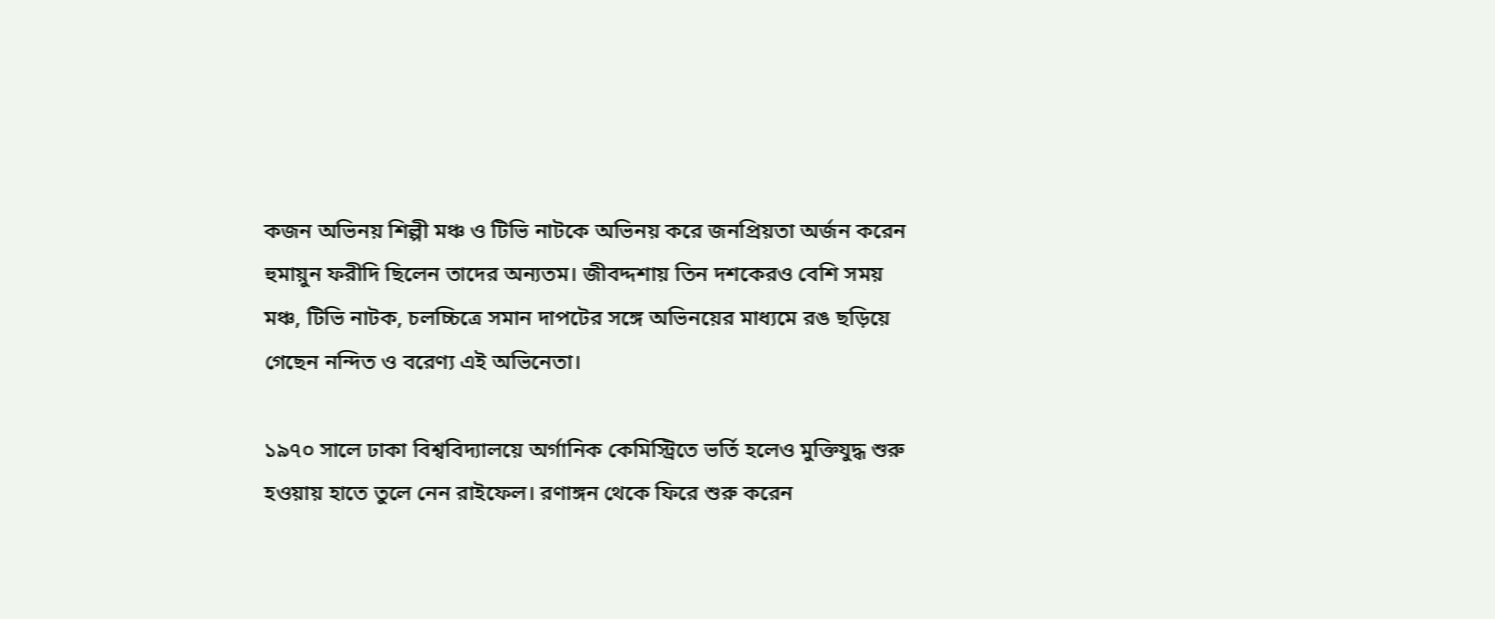কজন অভিনয় শিল্পী মঞ্চ ও টিভি নাটকে অভিনয় করে জনপ্রিয়তা অর্জন করেন হুমায়ুন ফরীদি ছিলেন তাদের অন্যতম। জীবদ্দশায় তিন দশকেরও বেশি সময় মঞ্চ, টিভি নাটক, চলচ্চিত্রে সমান দাপটের সঙ্গে অভিনয়ের মাধ্যমে রঙ ছড়িয়ে গেছেন নন্দিত ও বরেণ্য এই অভিনেতা।

১৯৭০ সালে ঢাকা বিশ্ববিদ্যালয়ে অর্গানিক কেমিস্ট্রিতে ভর্তি হলেও মুক্তিযুদ্ধ শুরু হওয়ায় হাতে তুলে নেন রাইফেল। রণাঙ্গন থেকে ফিরে শুরু করেন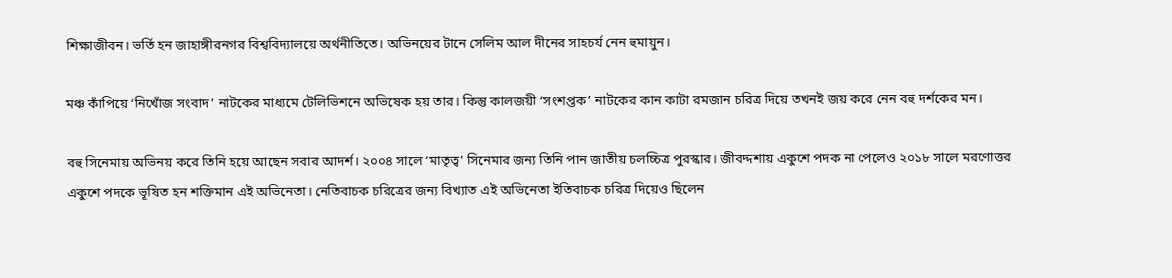শিক্ষাজীবন। ভর্তি হন জাহাঙ্গীরনগর বিশ্ববিদ্যালয়ে অর্থনীতিতে। অভিনয়ের টানে সেলিম আল দীনের সাহচর্য নেন হুমায়ুন।

মঞ্চ কাঁপিয়ে ‘নিখোঁজ সংবাদ’ নাটকের মাধ্যমে টেলিভিশনে অভিষেক হয় তার। কিন্তু কালজয়ী ‘সংশপ্তক’ নাটকের কান কাটা রমজান চরিত্র দিয়ে তখনই জয় করে নেন বহু দর্শকের মন।

বহু সিনেমায় অভিনয় করে তিনি হয়ে আছেন সবার আদর্শ। ২০০৪ সালে ‘মাতৃত্ব’ সিনেমার জন্য তিনি পান জাতীয় চলচ্চিত্র পুরস্কার। জীবদ্দশায় একুশে পদক না পেলেও ২০১৮ সালে মরণোত্তর একুশে পদকে ভূষিত হন শক্তিমান এই অভিনেতা। নেতিবাচক চরিত্রের জন্য বিখ্যাত এই অভিনেতা ইতিবাচক চরিত্র দিয়েও ছিলেন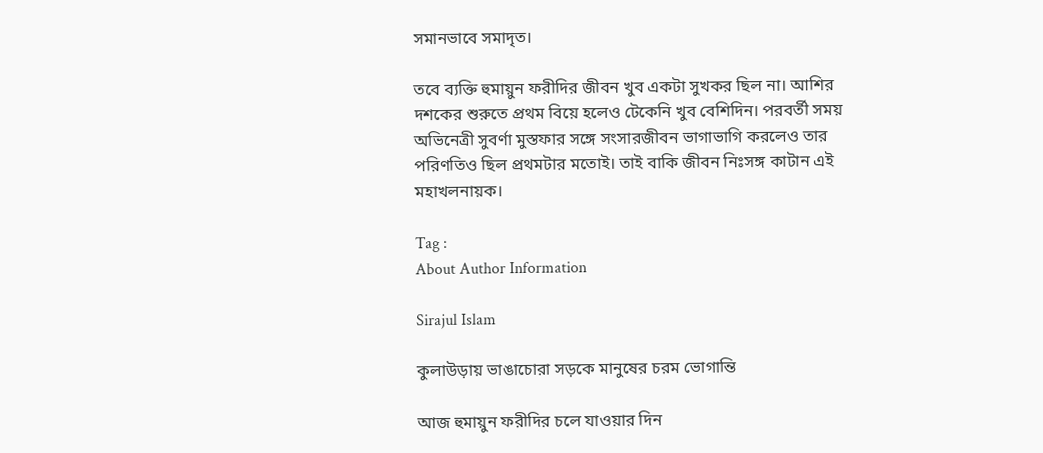সমানভাবে সমাদৃত।

তবে ব্যক্তি হুমায়ুন ফরীদির জীবন খুব একটা সুখকর ছিল না। আশির দশকের শুরুতে প্রথম বিয়ে হলেও টেকেনি খুব বেশিদিন। পরবর্তী সময় অভিনেত্রী সুবর্ণা মুস্তফার সঙ্গে সংসারজীবন ভাগাভাগি করলেও তার পরিণতিও ছিল প্রথমটার মতোই। তাই বাকি জীবন নিঃসঙ্গ কাটান এই মহাখলনায়ক।

Tag :
About Author Information

Sirajul Islam

কুলাউড়ায় ভাঙাচোরা সড়কে মানুষের চরম ভোগান্তি

আজ হুমায়ুন ফরীদির চলে যাওয়ার দিন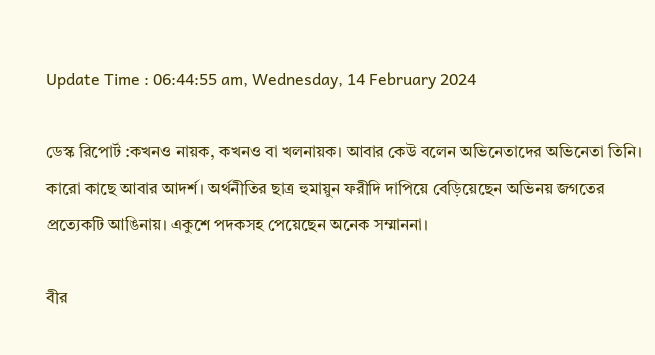Update Time : 06:44:55 am, Wednesday, 14 February 2024

ডেস্ক রিপোর্ট :কখনও নায়ক, কখনও বা খলনায়ক। আবার কেউ বলেন অভিনেতাদের অভিনেতা তিনি। কারো কাছে আবার আদর্শ। অর্থনীতির ছাত্র হুমায়ুন ফরীদি দাপিয়ে বেড়িয়েছেন অভিনয় জগতের প্রত্যেকটি আঙিনায়। একুশে পদকসহ পেয়েছেন অনেক সম্মাননা।

বীর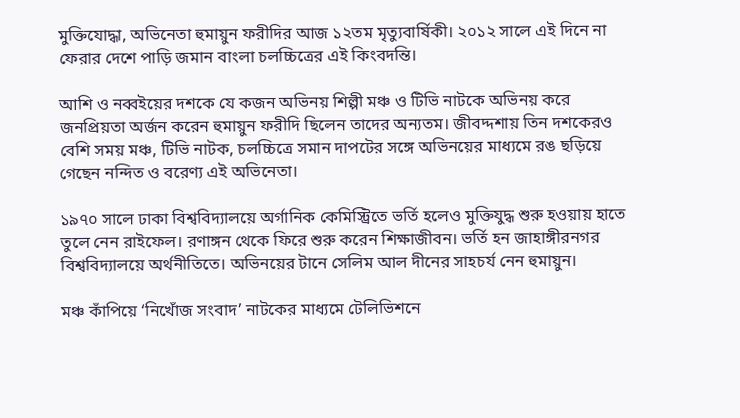মুক্তিযোদ্ধা, অভিনেতা হুমায়ুন ফরীদির আজ ১২তম মৃত্যুবার্ষিকী। ২০১২ সালে এই দিনে না ফেরার দেশে পাড়ি জমান বাংলা চলচ্চিত্রের এই কিংবদন্তি।

আশি ও নব্বইয়ের দশকে যে কজন অভিনয় শিল্পী মঞ্চ ও টিভি নাটকে অভিনয় করে জনপ্রিয়তা অর্জন করেন হুমায়ুন ফরীদি ছিলেন তাদের অন্যতম। জীবদ্দশায় তিন দশকেরও বেশি সময় মঞ্চ, টিভি নাটক, চলচ্চিত্রে সমান দাপটের সঙ্গে অভিনয়ের মাধ্যমে রঙ ছড়িয়ে গেছেন নন্দিত ও বরেণ্য এই অভিনেতা।

১৯৭০ সালে ঢাকা বিশ্ববিদ্যালয়ে অর্গানিক কেমিস্ট্রিতে ভর্তি হলেও মুক্তিযুদ্ধ শুরু হওয়ায় হাতে তুলে নেন রাইফেল। রণাঙ্গন থেকে ফিরে শুরু করেন শিক্ষাজীবন। ভর্তি হন জাহাঙ্গীরনগর বিশ্ববিদ্যালয়ে অর্থনীতিতে। অভিনয়ের টানে সেলিম আল দীনের সাহচর্য নেন হুমায়ুন।

মঞ্চ কাঁপিয়ে ‘নিখোঁজ সংবাদ’ নাটকের মাধ্যমে টেলিভিশনে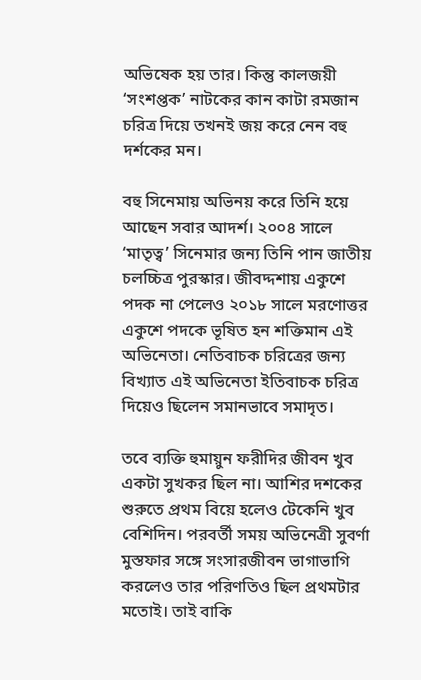অভিষেক হয় তার। কিন্তু কালজয়ী ‘সংশপ্তক’ নাটকের কান কাটা রমজান চরিত্র দিয়ে তখনই জয় করে নেন বহু দর্শকের মন।

বহু সিনেমায় অভিনয় করে তিনি হয়ে আছেন সবার আদর্শ। ২০০৪ সালে ‘মাতৃত্ব’ সিনেমার জন্য তিনি পান জাতীয় চলচ্চিত্র পুরস্কার। জীবদ্দশায় একুশে পদক না পেলেও ২০১৮ সালে মরণোত্তর একুশে পদকে ভূষিত হন শক্তিমান এই অভিনেতা। নেতিবাচক চরিত্রের জন্য বিখ্যাত এই অভিনেতা ইতিবাচক চরিত্র দিয়েও ছিলেন সমানভাবে সমাদৃত।

তবে ব্যক্তি হুমায়ুন ফরীদির জীবন খুব একটা সুখকর ছিল না। আশির দশকের শুরুতে প্রথম বিয়ে হলেও টেকেনি খুব বেশিদিন। পরবর্তী সময় অভিনেত্রী সুবর্ণা মুস্তফার সঙ্গে সংসারজীবন ভাগাভাগি করলেও তার পরিণতিও ছিল প্রথমটার মতোই। তাই বাকি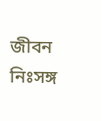জীবন নিঃসঙ্গ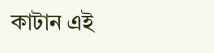কাটান এই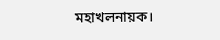মহাখলনায়ক।